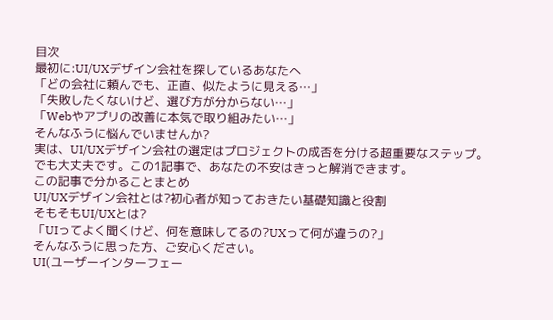目次
最初に:UI/UXデザイン会社を探しているあなたへ
「どの会社に頼んでも、正直、似たように見える…」
「失敗したくないけど、選び方が分からない…」
「Webやアプリの改善に本気で取り組みたい…」
そんなふうに悩んでいませんか?
実は、UI/UXデザイン会社の選定はプロジェクトの成否を分ける超重要なステップ。
でも大丈夫です。この1記事で、あなたの不安はきっと解消できます。
この記事で分かることまとめ
UI/UXデザイン会社とは?初心者が知っておきたい基礎知識と役割
そもそもUI/UXとは?
「UIってよく聞くけど、何を意味してるの?UXって何が違うの?」
そんなふうに思った方、ご安心ください。
UI(ユーザーインターフェー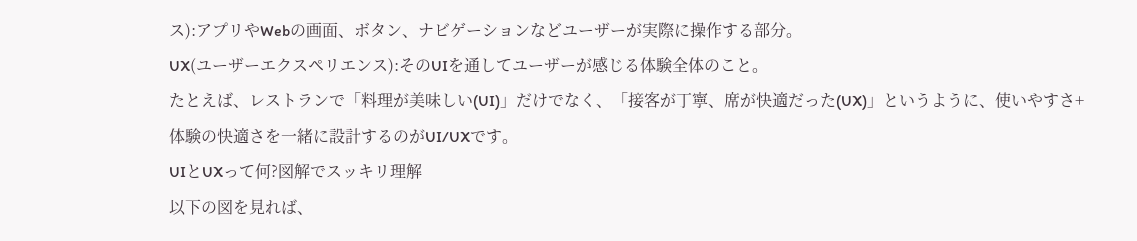ス):アプリやWebの画面、ボタン、ナビゲーションなどユーザーが実際に操作する部分。
UX(ユーザーエクスペリエンス):そのUIを通してユーザーが感じる体験全体のこと。
たとえば、レストランで「料理が美味しい(UI)」だけでなく、「接客が丁寧、席が快適だった(UX)」というように、使いやすさ+体験の快適さを一緒に設計するのがUI/UXです。
UIとUXって何?図解でスッキリ理解
以下の図を見れば、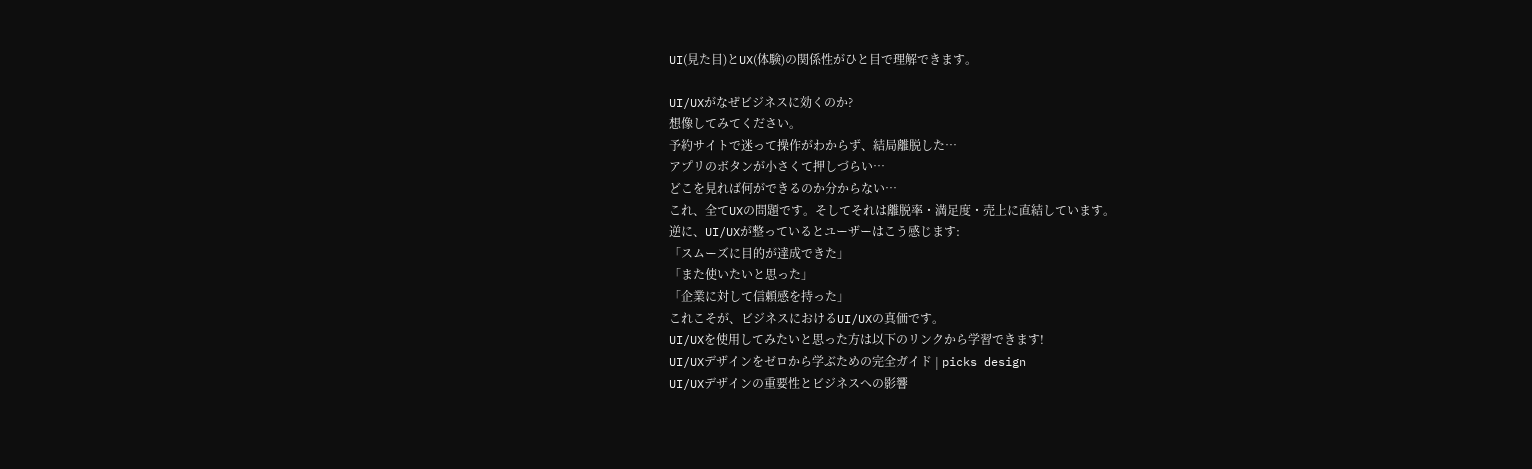UI(見た目)とUX(体験)の関係性がひと目で理解できます。

UI/UXがなぜビジネスに効くのか?
想像してみてください。
予約サイトで迷って操作がわからず、結局離脱した…
アプリのボタンが小さくて押しづらい…
どこを見れば何ができるのか分からない…
これ、全てUXの問題です。そしてそれは離脱率・満足度・売上に直結しています。
逆に、UI/UXが整っているとユーザーはこう感じます:
「スムーズに目的が達成できた」
「また使いたいと思った」
「企業に対して信頼感を持った」
これこそが、ビジネスにおけるUI/UXの真価です。
UI/UXを使用してみたいと思った方は以下のリンクから学習できます!
UI/UXデザインをゼロから学ぶための完全ガイド | picks design
UI/UXデザインの重要性とビジネスへの影響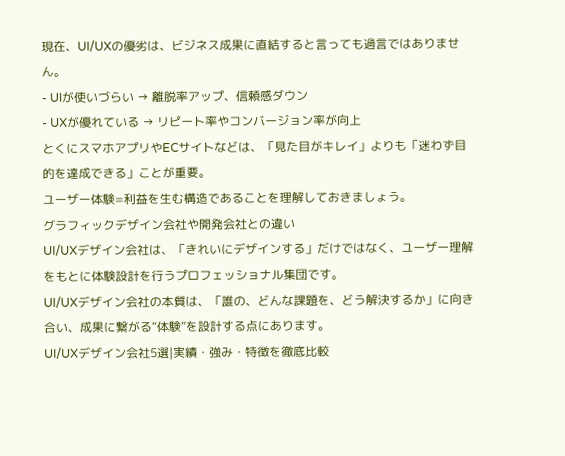現在、UI/UXの優劣は、ビジネス成果に直結すると言っても過言ではありません。
- UIが使いづらい → 離脱率アップ、信頼感ダウン
- UXが優れている → リピート率やコンバージョン率が向上
とくにスマホアプリやECサイトなどは、「見た目がキレイ」よりも「迷わず目的を達成できる」ことが重要。
ユーザー体験=利益を生む構造であることを理解しておきましょう。
グラフィックデザイン会社や開発会社との違い
UI/UXデザイン会社は、「きれいにデザインする」だけではなく、ユーザー理解をもとに体験設計を行うプロフェッショナル集団です。
UI/UXデザイン会社の本質は、「誰の、どんな課題を、どう解決するか」に向き合い、成果に繋がる“体験”を設計する点にあります。
UI/UXデザイン会社5選|実績・強み・特徴を徹底比較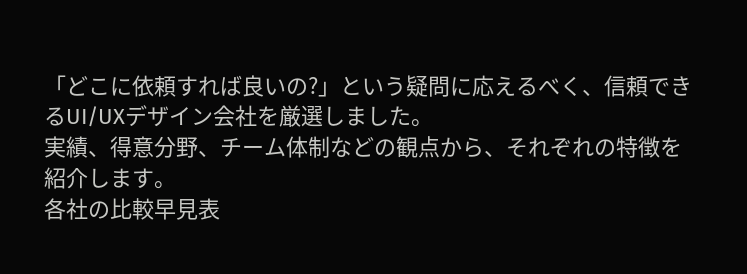「どこに依頼すれば良いの?」という疑問に応えるべく、信頼できるUI/UXデザイン会社を厳選しました。
実績、得意分野、チーム体制などの観点から、それぞれの特徴を紹介します。
各社の比較早見表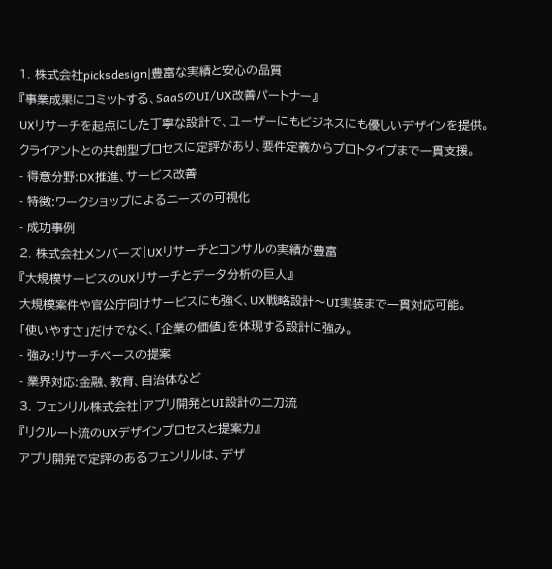1. 株式会社picksdesign|豊富な実績と安心の品質
『事業成果にコミットする、SaaSのUI/UX改善パートナー』
UXリサーチを起点にした丁寧な設計で、ユーザーにもビジネスにも優しいデザインを提供。
クライアントとの共創型プロセスに定評があり、要件定義からプロトタイプまで一貫支援。
- 得意分野:DX推進、サービス改善
- 特徴:ワークショップによるニーズの可視化
- 成功事例
2. 株式会社メンバーズ|UXリサーチとコンサルの実績が豊富
『大規模サービスのUXリサーチとデータ分析の巨人』
大規模案件や官公庁向けサービスにも強く、UX戦略設計〜UI実装まで一貫対応可能。
「使いやすさ」だけでなく、「企業の価値」を体現する設計に強み。
- 強み:リサーチベースの提案
- 業界対応:金融、教育、自治体など
3. フェンリル株式会社|アプリ開発とUI設計の二刀流
『リクルート流のUXデザインプロセスと提案力』
アプリ開発で定評のあるフェンリルは、デザ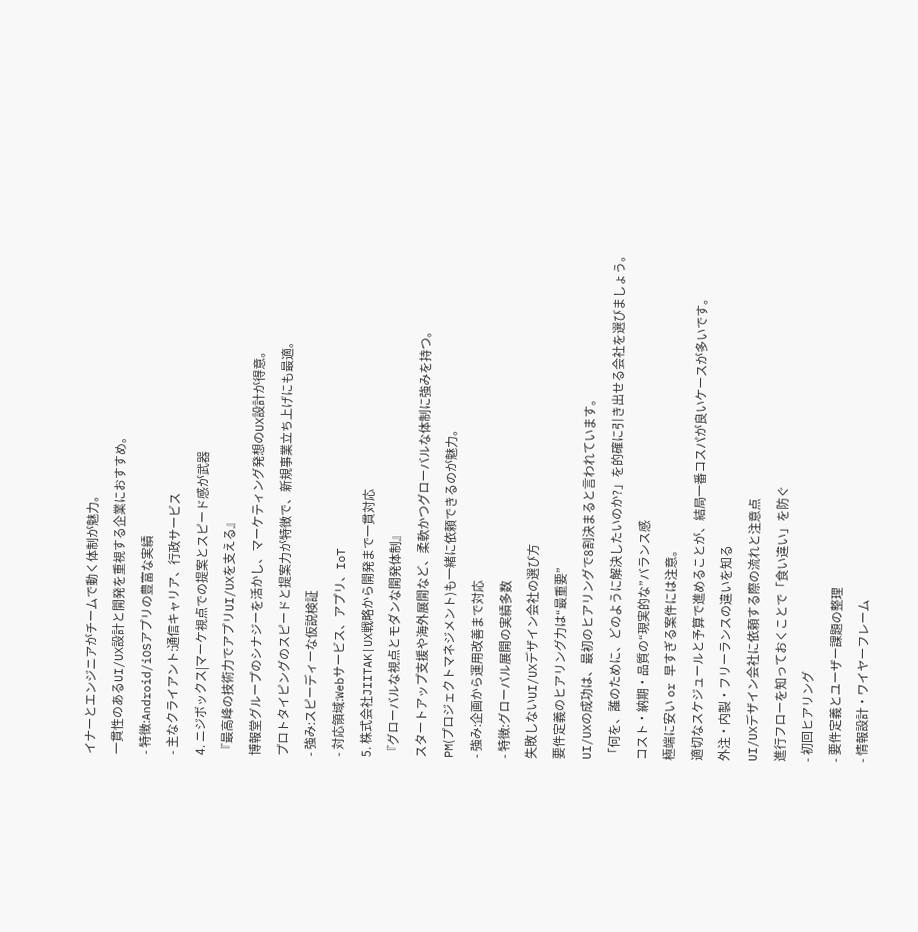イナーとエンジニアがチームで動く体制が魅力。
一貫性のあるUI/UX設計と開発を重視する企業におすすめ。
- 特徴:Android/iOSアプリの豊富な実績
- 主なクライアント:通信キャリア、行政サービス
4. ニジボックス|マーケ視点での提案とスピード感が武器
『最高峰の技術力でアプリUI/UXを支える』
博報堂グループのシナジーを活かし、マーケティング発想のUX設計が得意。
プロトタイピングのスピードと提案力が特徴で、新規事業立ち上げにも最適。
- 強み:スピーディーな仮説検証
- 対応領域:Webサービス、アプリ、IoT
5. 株式会社JIITAK|UX戦略から開発まで一貫対応
『グローバルな視点とモダンな開発体制』
スタートアップ支援や海外展開など、柔軟かつグローバルな体制に強みを持つ。
PM(プロジェクトマネジメント)も一緒に依頼できるのが魅力。
- 強み:企画から運用改善まで対応
- 特徴:グローバル展開の実績多数
失敗しないUI/UXデザイン会社の選び方
要件定義のヒアリング力は“最重要”
UI/UXの成功は、最初のヒアリングで8割決まると言われています。
「何を、誰のために、どのように解決したいのか?」を的確に引き出せる会社を選びましょう。
コスト・納期・品質の“現実的な”バランス感
極端に安い or 早すぎる案件には注意。
適切なスケジュールと予算で進めることが、結局一番コスパが良いケースが多いです。
外注・内製・フリーランスの違いを知る
UI/UXデザイン会社に依頼する際の流れと注意点
進行フローを知っておくことで「食い違い」を防ぐ
- 初回ヒアリング
- 要件定義とユーザー課題の整理
- 情報設計・ワイヤーフレーム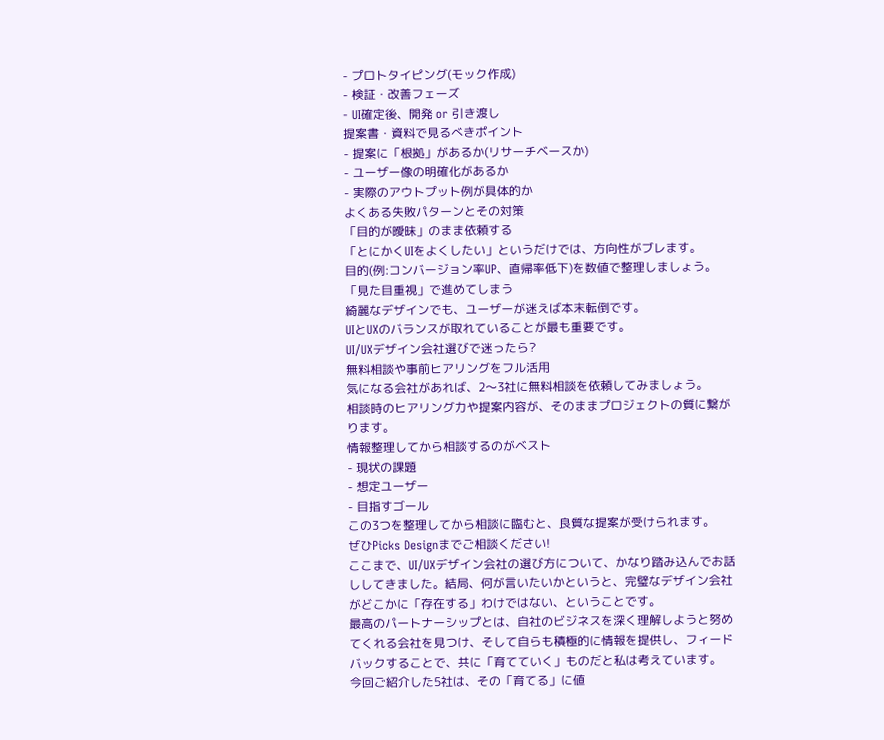- プロトタイピング(モック作成)
- 検証・改善フェーズ
- UI確定後、開発 or 引き渡し
提案書・資料で見るべきポイント
- 提案に「根拠」があるか(リサーチベースか)
- ユーザー像の明確化があるか
- 実際のアウトプット例が具体的か
よくある失敗パターンとその対策
「目的が曖昧」のまま依頼する
「とにかくUIをよくしたい」というだけでは、方向性がブレます。
目的(例:コンバージョン率UP、直帰率低下)を数値で整理しましょう。
「見た目重視」で進めてしまう
綺麗なデザインでも、ユーザーが迷えば本末転倒です。
UIとUXのバランスが取れていることが最も重要です。
UI/UXデザイン会社選びで迷ったら?
無料相談や事前ヒアリングをフル活用
気になる会社があれば、2〜3社に無料相談を依頼してみましょう。
相談時のヒアリング力や提案内容が、そのままプロジェクトの質に繋がります。
情報整理してから相談するのがベスト
- 現状の課題
- 想定ユーザー
- 目指すゴール
この3つを整理してから相談に臨むと、良質な提案が受けられます。
ぜひPicks Designまでご相談ください!
ここまで、UI/UXデザイン会社の選び方について、かなり踏み込んでお話ししてきました。結局、何が言いたいかというと、完璧なデザイン会社がどこかに「存在する」わけではない、ということです。
最高のパートナーシップとは、自社のビジネスを深く理解しようと努めてくれる会社を見つけ、そして自らも積極的に情報を提供し、フィードバックすることで、共に「育てていく」ものだと私は考えています。
今回ご紹介した5社は、その「育てる」に値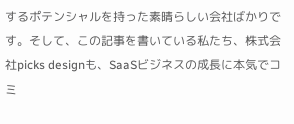するポテンシャルを持った素晴らしい会社ばかりです。そして、この記事を書いている私たち、株式会社picks designも、SaaSビジネスの成長に本気でコミ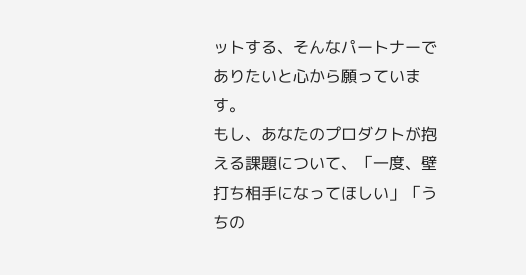ットする、そんなパートナーでありたいと心から願っています。
もし、あなたのプロダクトが抱える課題について、「一度、壁打ち相手になってほしい」「うちの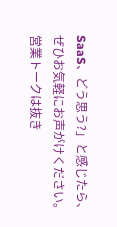SaaS、どう思う?」と感じたら、ぜひお気軽にお声がけください。
営業トークは抜き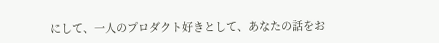にして、一人のプロダクト好きとして、あなたの話をお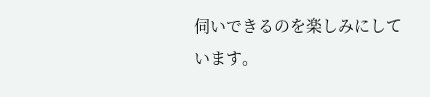伺いできるのを楽しみにしています。